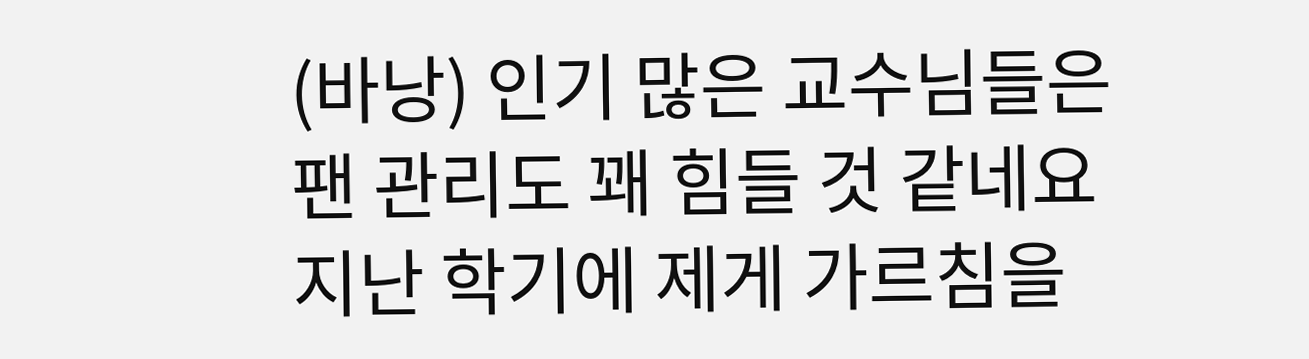(바낭) 인기 많은 교수님들은 팬 관리도 꽤 힘들 것 같네요
지난 학기에 제게 가르침을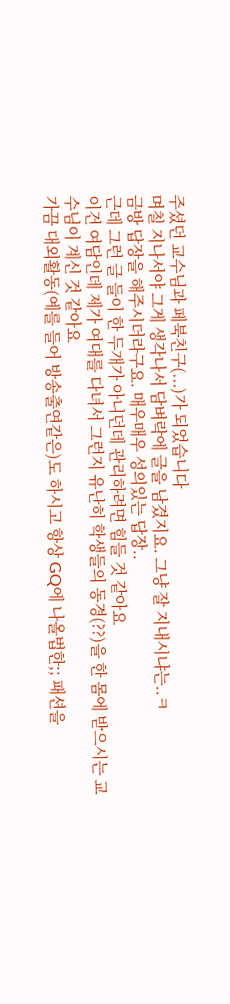주셨던 교수님과 페북친구(...)가 되었습니다
며칠 지나서야 그게 생각나서 담벼락에 글을 남겼지요. 그냥 잘 지내시냐는..ㅋ
금방 답장을 해주시더라구요. 매우매우 성의있는 답장..
근데 그런 글 들이 한 두개가 아니던데 관리하려면 힘들 것 같아요
이건 여담인데 제가 여대를 다녀서 그런지 유난히 학생들의 동경(??)을 한 몸에 받으시는 교수님이 계신 것 같아요
가끔 대외활동(예를 들어 방송출연같은)도 하시고 항상 GQ에 나올법한;; 패션을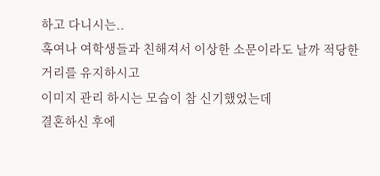하고 다니시는..
혹여나 여학생들과 친해져서 이상한 소문이라도 날까 적당한 거리를 유지하시고
이미지 관리 하시는 모습이 참 신기했었는데
결혼하신 후에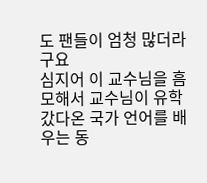도 팬들이 엄청 많더라구요
심지어 이 교수님을 흠모해서 교수님이 유학 갔다온 국가 언어를 배우는 동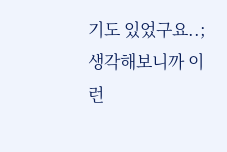기도 있었구요..;
생각해보니까 이런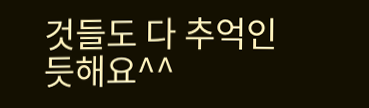것들도 다 추억인듯해요^^